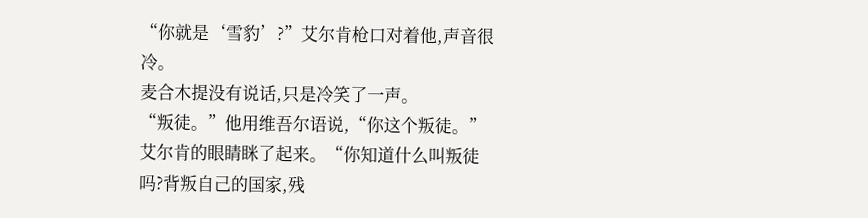“你就是‘雪豹’?”艾尔肯枪口对着他,声音很冷。
麦合木提没有说话,只是冷笑了一声。
“叛徒。”他用维吾尔语说,“你这个叛徒。”
艾尔肯的眼睛眯了起来。“你知道什么叫叛徒吗?背叛自己的国家,残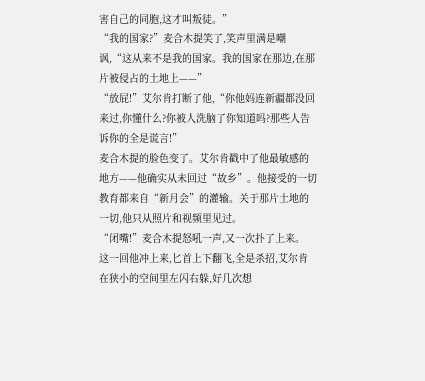害自己的同胞,这才叫叛徒。”
“我的国家?”麦合木提笑了,笑声里满是嘲讽,“这从来不是我的国家。我的国家在那边,在那片被侵占的土地上——”
“放屁!”艾尔肯打断了他,“你他妈连新疆都没回来过,你懂什么?你被人洗脑了你知道吗?那些人告诉你的全是谎言!”
麦合木提的脸色变了。艾尔肯戳中了他最敏感的地方——他确实从未回过“故乡”。他接受的一切教育都来自“新月会”的灌输。关于那片土地的一切,他只从照片和视频里见过。
“闭嘴!”麦合木提怒吼一声,又一次扑了上来。
这一回他冲上来,匕首上下翻飞,全是杀招,艾尔肯在狭小的空间里左闪右躲,好几次想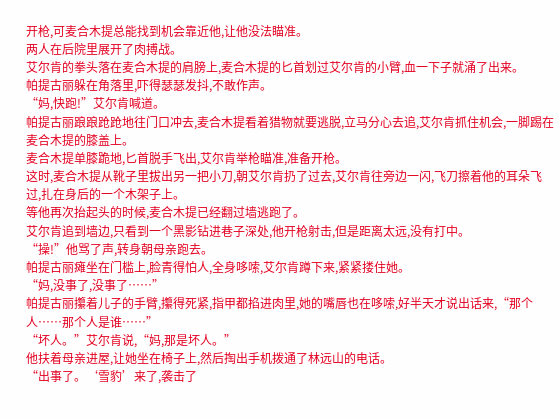开枪,可麦合木提总能找到机会靠近他,让他没法瞄准。
两人在后院里展开了肉搏战。
艾尔肯的拳头落在麦合木提的肩膀上,麦合木提的匕首划过艾尔肯的小臂,血一下子就涌了出来。
帕提古丽躲在角落里,吓得瑟瑟发抖,不敢作声。
“妈,快跑!”艾尔肯喊道。
帕提古丽踉踉跄跄地往门口冲去,麦合木提看着猎物就要逃脱,立马分心去追,艾尔肯抓住机会,一脚踢在麦合木提的膝盖上。
麦合木提单膝跪地,匕首脱手飞出,艾尔肯举枪瞄准,准备开枪。
这时,麦合木提从靴子里拔出另一把小刀,朝艾尔肯扔了过去,艾尔肯往旁边一闪,飞刀擦着他的耳朵飞过,扎在身后的一个木架子上。
等他再次抬起头的时候,麦合木提已经翻过墙逃跑了。
艾尔肯追到墙边,只看到一个黑影钻进巷子深处,他开枪射击,但是距离太远,没有打中。
“操!”他骂了声,转身朝母亲跑去。
帕提古丽瘫坐在门槛上,脸青得怕人,全身哆嗦,艾尔肯蹲下来,紧紧搂住她。
“妈,没事了,没事了……”
帕提古丽攥着儿子的手臂,攥得死紧,指甲都掐进肉里,她的嘴唇也在哆嗦,好半天才说出话来,“那个人……那个人是谁……”
“坏人。”艾尔肯说,“妈,那是坏人。”
他扶着母亲进屋,让她坐在椅子上,然后掏出手机拨通了林远山的电话。
“出事了。‘雪豹’来了,袭击了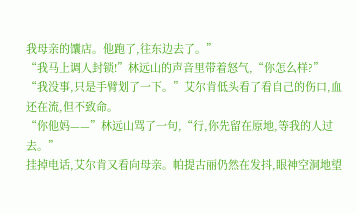我母亲的馕店。他跑了,往东边去了。”
“我马上调人封锁!”林远山的声音里带着怒气,“你怎么样?”
“我没事,只是手臂划了一下。”艾尔肯低头看了看自己的伤口,血还在流,但不致命。
“你他妈——”林远山骂了一句,“行,你先留在原地,等我的人过去。”
挂掉电话,艾尔肯又看向母亲。帕提古丽仍然在发抖,眼神空洞地望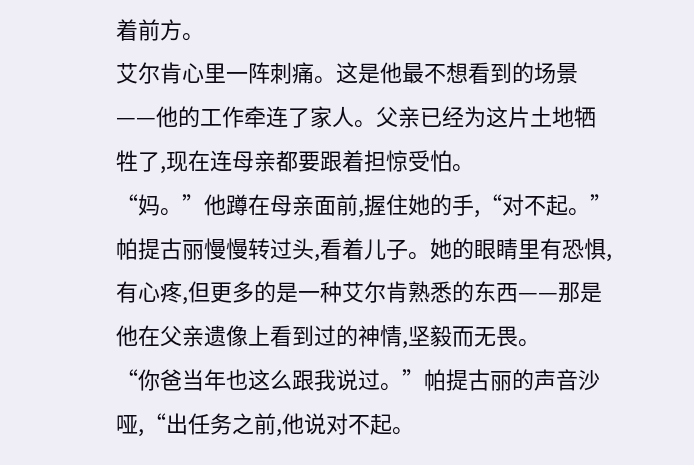着前方。
艾尔肯心里一阵刺痛。这是他最不想看到的场景——他的工作牵连了家人。父亲已经为这片土地牺牲了,现在连母亲都要跟着担惊受怕。
“妈。”他蹲在母亲面前,握住她的手,“对不起。”
帕提古丽慢慢转过头,看着儿子。她的眼睛里有恐惧,有心疼,但更多的是一种艾尔肯熟悉的东西——那是他在父亲遗像上看到过的神情,坚毅而无畏。
“你爸当年也这么跟我说过。”帕提古丽的声音沙哑,“出任务之前,他说对不起。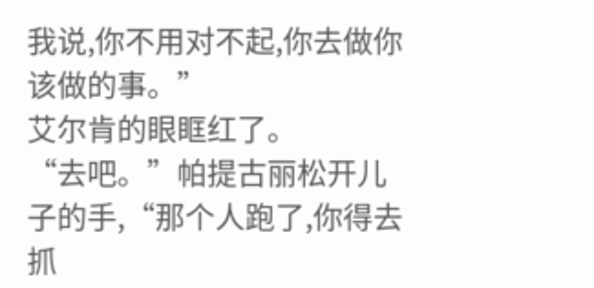我说,你不用对不起,你去做你该做的事。”
艾尔肯的眼眶红了。
“去吧。”帕提古丽松开儿子的手,“那个人跑了,你得去抓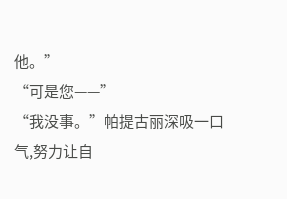他。”
“可是您——”
“我没事。”帕提古丽深吸一口气,努力让自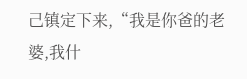己镇定下来,“我是你爸的老婆,我什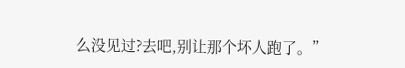么没见过?去吧,别让那个坏人跑了。”